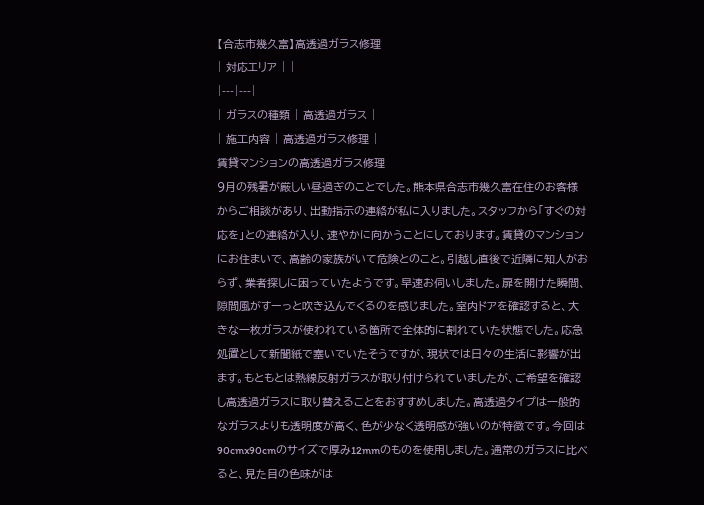【合志市幾久富】高透過ガラス修理
| 対応エリア | |
|---|---|
| ガラスの種類 | 高透過ガラス |
| 施工内容 | 高透過ガラス修理 |
賃貸マンションの高透過ガラス修理
9月の残暑が厳しい昼過ぎのことでした。熊本県合志市幾久富在住のお客様からご相談があり、出動指示の連絡が私に入りました。スタッフから「すぐの対応を」との連絡が入り、速やかに向かうことにしております。賃貸のマンションにお住まいで、高齢の家族がいて危険とのこと。引越し直後で近隣に知人がおらず、業者探しに困っていたようです。早速お伺いしました。扉を開けた瞬間、隙間風がすーっと吹き込んでくるのを感じました。室内ドアを確認すると、大きな一枚ガラスが使われている箇所で全体的に割れていた状態でした。応急処置として新聞紙で塞いでいたそうですが、現状では日々の生活に影響が出ます。もともとは熱線反射ガラスが取り付けられていましたが、ご希望を確認し高透過ガラスに取り替えることをおすすめしました。高透過タイプは一般的なガラスよりも透明度が高く、色が少なく透明感が強いのが特徴です。今回は90cmx90cmのサイズで厚み12mmのものを使用しました。通常のガラスに比べると、見た目の色味がは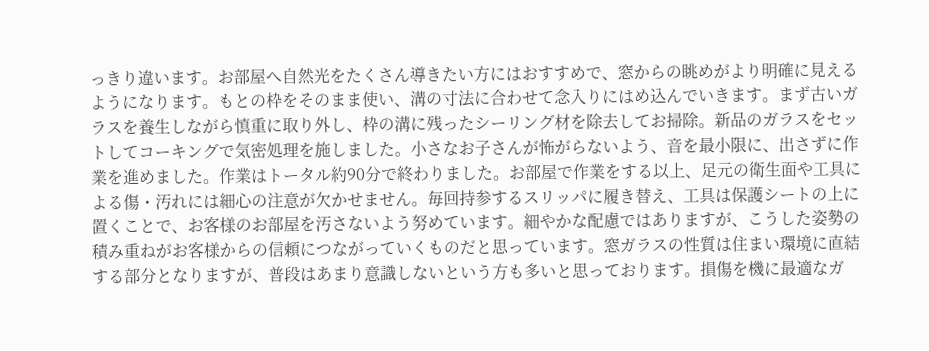っきり違います。お部屋へ自然光をたくさん導きたい方にはおすすめで、窓からの眺めがより明確に見えるようになります。もとの枠をそのまま使い、溝の寸法に合わせて念入りにはめ込んでいきます。まず古いガラスを養生しながら慎重に取り外し、枠の溝に残ったシーリング材を除去してお掃除。新品のガラスをセットしてコーキングで気密処理を施しました。小さなお子さんが怖がらないよう、音を最小限に、出さずに作業を進めました。作業はトータル約90分で終わりました。お部屋で作業をする以上、足元の衛生面や工具による傷・汚れには細心の注意が欠かせません。毎回持参するスリッパに履き替え、工具は保護シートの上に置くことで、お客様のお部屋を汚さないよう努めています。細やかな配慮ではありますが、こうした姿勢の積み重ねがお客様からの信頼につながっていくものだと思っています。窓ガラスの性質は住まい環境に直結する部分となりますが、普段はあまり意識しないという方も多いと思っております。損傷を機に最適なガ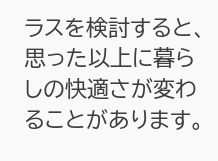ラスを検討すると、思った以上に暮らしの快適さが変わることがあります。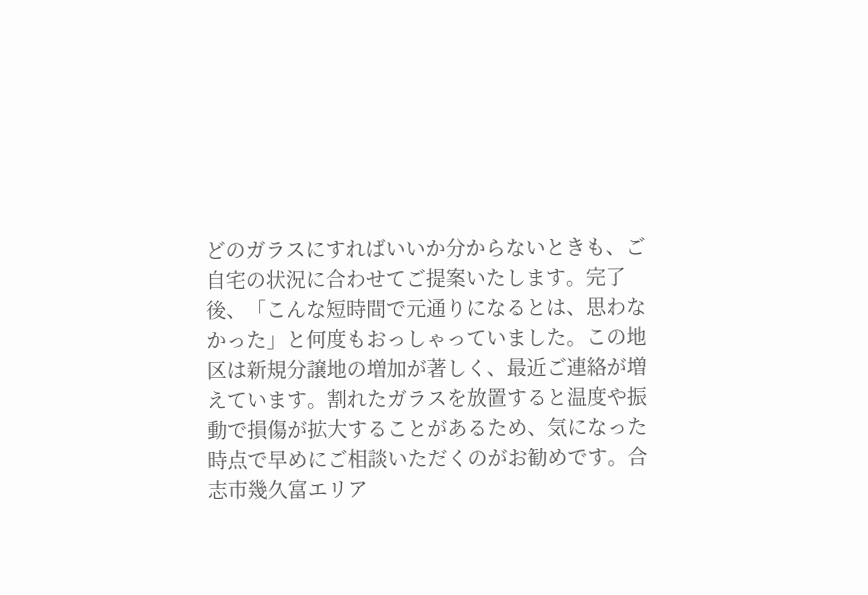どのガラスにすればいいか分からないときも、ご自宅の状況に合わせてご提案いたします。完了後、「こんな短時間で元通りになるとは、思わなかった」と何度もおっしゃっていました。この地区は新規分譲地の増加が著しく、最近ご連絡が増えています。割れたガラスを放置すると温度や振動で損傷が拡大することがあるため、気になった時点で早めにご相談いただくのがお勧めです。合志市幾久富エリア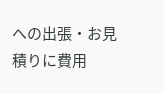への出張・お見積りに費用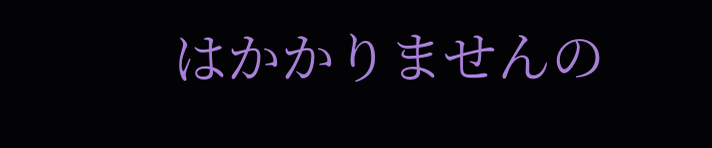はかかりませんの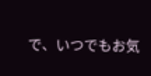で、いつでもお気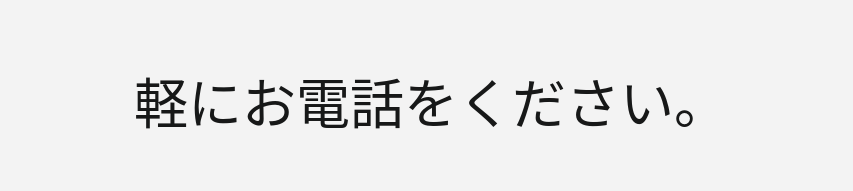軽にお電話をください。